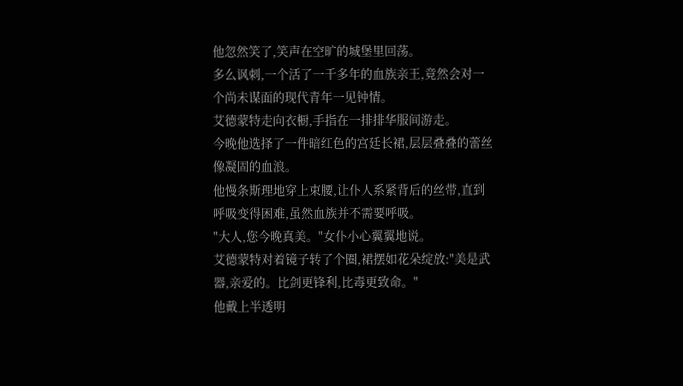他忽然笑了,笑声在空旷的城堡里回荡。
多么讽刺,一个活了一千多年的血族亲王,竟然会对一个尚未谋面的现代青年一见钟情。
艾德蒙特走向衣橱,手指在一排排华服间游走。
今晚他选择了一件暗红色的宫廷长裙,层层叠叠的蕾丝像凝固的血浪。
他慢条斯理地穿上束腰,让仆人系紧背后的丝带,直到呼吸变得困难,虽然血族并不需要呼吸。
"大人,您今晚真美。"女仆小心翼翼地说。
艾德蒙特对着镜子转了个圈,裙摆如花朵绽放:"美是武器,亲爱的。比剑更锋利,比毒更致命。"
他戴上半透明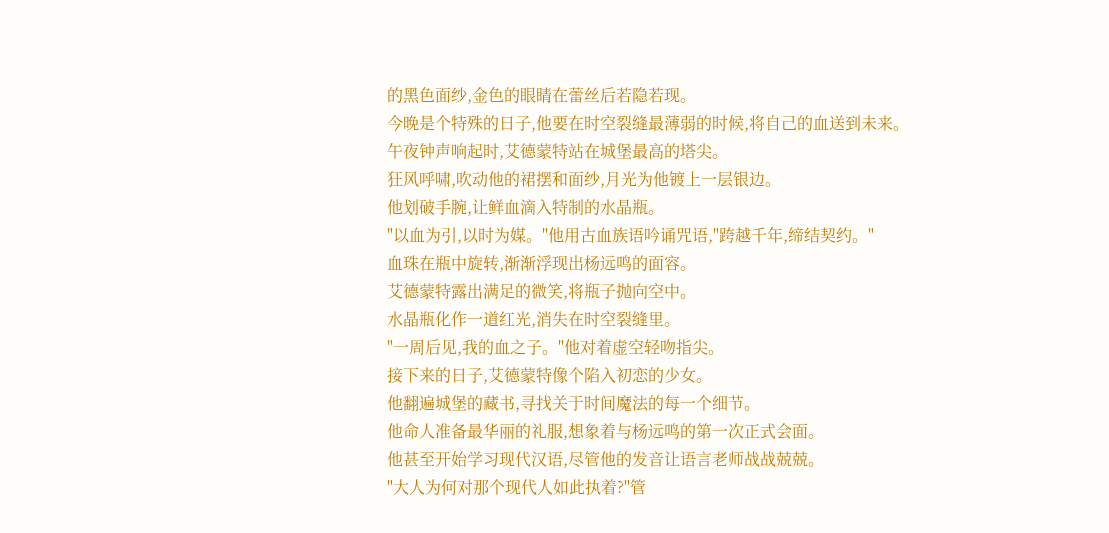的黑色面纱,金色的眼睛在蕾丝后若隐若现。
今晚是个特殊的日子,他要在时空裂缝最薄弱的时候,将自己的血送到未来。
午夜钟声响起时,艾德蒙特站在城堡最高的塔尖。
狂风呼啸,吹动他的裙摆和面纱,月光为他镀上一层银边。
他划破手腕,让鲜血滴入特制的水晶瓶。
"以血为引,以时为媒。"他用古血族语吟诵咒语,"跨越千年,缔结契约。"
血珠在瓶中旋转,渐渐浮现出杨远鸣的面容。
艾德蒙特露出满足的微笑,将瓶子抛向空中。
水晶瓶化作一道红光,消失在时空裂缝里。
"一周后见,我的血之子。"他对着虚空轻吻指尖。
接下来的日子,艾德蒙特像个陷入初恋的少女。
他翻遍城堡的藏书,寻找关于时间魔法的每一个细节。
他命人准备最华丽的礼服,想象着与杨远鸣的第一次正式会面。
他甚至开始学习现代汉语,尽管他的发音让语言老师战战兢兢。
"大人为何对那个现代人如此执着?"管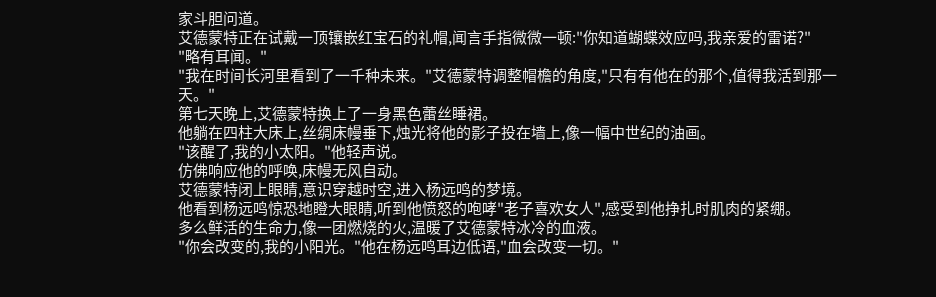家斗胆问道。
艾德蒙特正在试戴一顶镶嵌红宝石的礼帽,闻言手指微微一顿:"你知道蝴蝶效应吗,我亲爱的雷诺?"
"略有耳闻。"
"我在时间长河里看到了一千种未来。"艾德蒙特调整帽檐的角度,"只有有他在的那个,值得我活到那一天。"
第七天晚上,艾德蒙特换上了一身黑色蕾丝睡裙。
他躺在四柱大床上,丝绸床幔垂下,烛光将他的影子投在墙上,像一幅中世纪的油画。
"该醒了,我的小太阳。"他轻声说。
仿佛响应他的呼唤,床幔无风自动。
艾德蒙特闭上眼睛,意识穿越时空,进入杨远鸣的梦境。
他看到杨远鸣惊恐地瞪大眼睛,听到他愤怒的咆哮"老子喜欢女人",感受到他挣扎时肌肉的紧绷。
多么鲜活的生命力,像一团燃烧的火,温暖了艾德蒙特冰冷的血液。
"你会改变的,我的小阳光。"他在杨远鸣耳边低语,"血会改变一切。"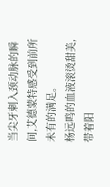当尖牙刺入颈动脉的瞬间,艾德蒙特感受到前所未有的满足。
杨远鸣的血液滚烫甜美,带着阳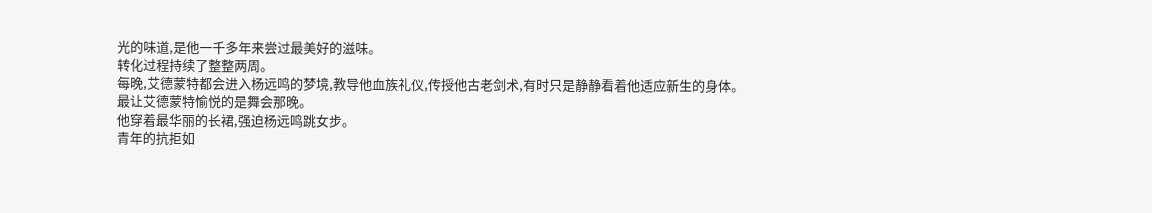光的味道,是他一千多年来尝过最美好的滋味。
转化过程持续了整整两周。
每晚,艾德蒙特都会进入杨远鸣的梦境,教导他血族礼仪,传授他古老剑术,有时只是静静看着他适应新生的身体。
最让艾德蒙特愉悦的是舞会那晚。
他穿着最华丽的长裙,强迫杨远鸣跳女步。
青年的抗拒如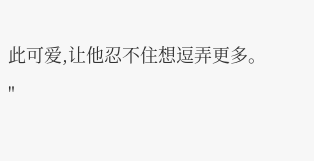此可爱,让他忍不住想逗弄更多。
"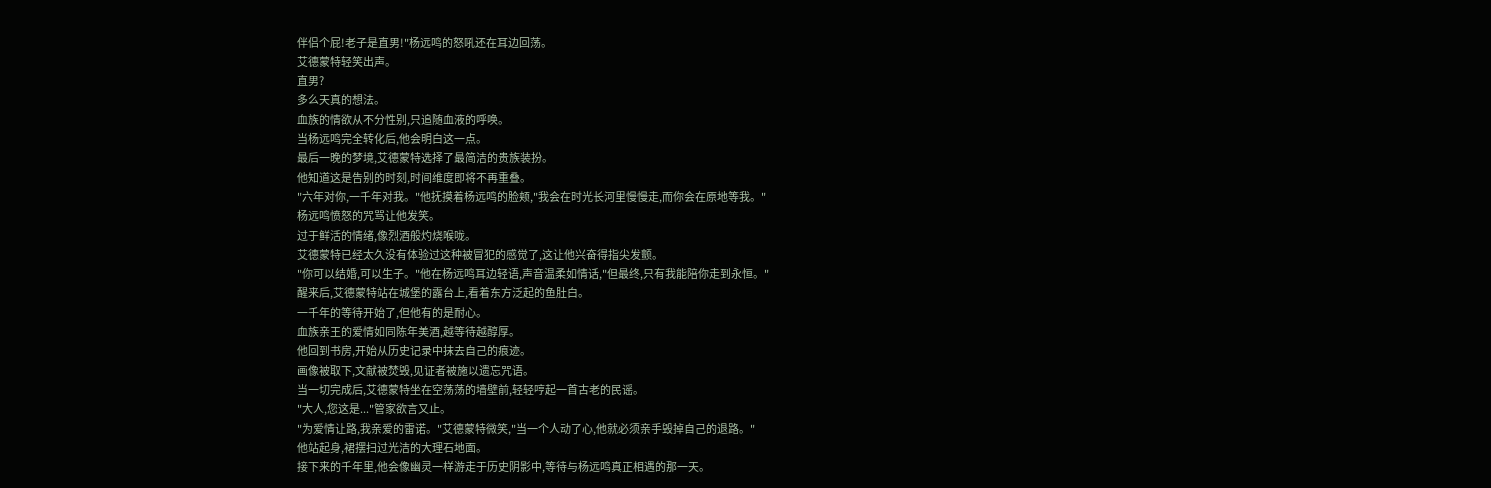伴侣个屁!老子是直男!"杨远鸣的怒吼还在耳边回荡。
艾德蒙特轻笑出声。
直男?
多么天真的想法。
血族的情欲从不分性别,只追随血液的呼唤。
当杨远鸣完全转化后,他会明白这一点。
最后一晚的梦境,艾德蒙特选择了最简洁的贵族装扮。
他知道这是告别的时刻,时间维度即将不再重叠。
"六年对你,一千年对我。"他抚摸着杨远鸣的脸颊,"我会在时光长河里慢慢走,而你会在原地等我。"
杨远鸣愤怒的咒骂让他发笑。
过于鲜活的情绪,像烈酒般灼烧喉咙。
艾德蒙特已经太久没有体验过这种被冒犯的感觉了,这让他兴奋得指尖发颤。
"你可以结婚,可以生子。"他在杨远鸣耳边轻语,声音温柔如情话,"但最终,只有我能陪你走到永恒。"
醒来后,艾德蒙特站在城堡的露台上,看着东方泛起的鱼肚白。
一千年的等待开始了,但他有的是耐心。
血族亲王的爱情如同陈年美酒,越等待越醇厚。
他回到书房,开始从历史记录中抹去自己的痕迹。
画像被取下,文献被焚毁,见证者被施以遗忘咒语。
当一切完成后,艾德蒙特坐在空荡荡的墙壁前,轻轻哼起一首古老的民谣。
"大人,您这是..."管家欲言又止。
"为爱情让路,我亲爱的雷诺。"艾德蒙特微笑,"当一个人动了心,他就必须亲手毁掉自己的退路。"
他站起身,裙摆扫过光洁的大理石地面。
接下来的千年里,他会像幽灵一样游走于历史阴影中,等待与杨远鸣真正相遇的那一天。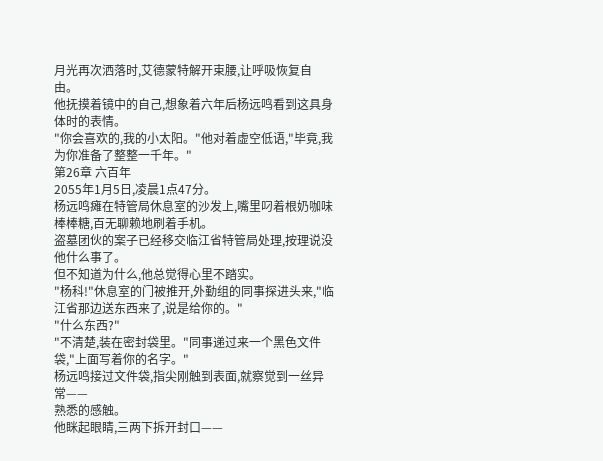月光再次洒落时,艾德蒙特解开束腰,让呼吸恢复自由。
他抚摸着镜中的自己,想象着六年后杨远鸣看到这具身体时的表情。
"你会喜欢的,我的小太阳。"他对着虚空低语,"毕竟,我为你准备了整整一千年。"
第26章 六百年
2055年1月5日,凌晨1点47分。
杨远鸣瘫在特管局休息室的沙发上,嘴里叼着根奶咖味棒棒糖,百无聊赖地刷着手机。
盗墓团伙的案子已经移交临江省特管局处理,按理说没他什么事了。
但不知道为什么,他总觉得心里不踏实。
"杨科!"休息室的门被推开,外勤组的同事探进头来,"临江省那边送东西来了,说是给你的。"
"什么东西?"
"不清楚,装在密封袋里。"同事递过来一个黑色文件袋,"上面写着你的名字。"
杨远鸣接过文件袋,指尖刚触到表面,就察觉到一丝异常——
熟悉的感触。
他眯起眼睛,三两下拆开封口——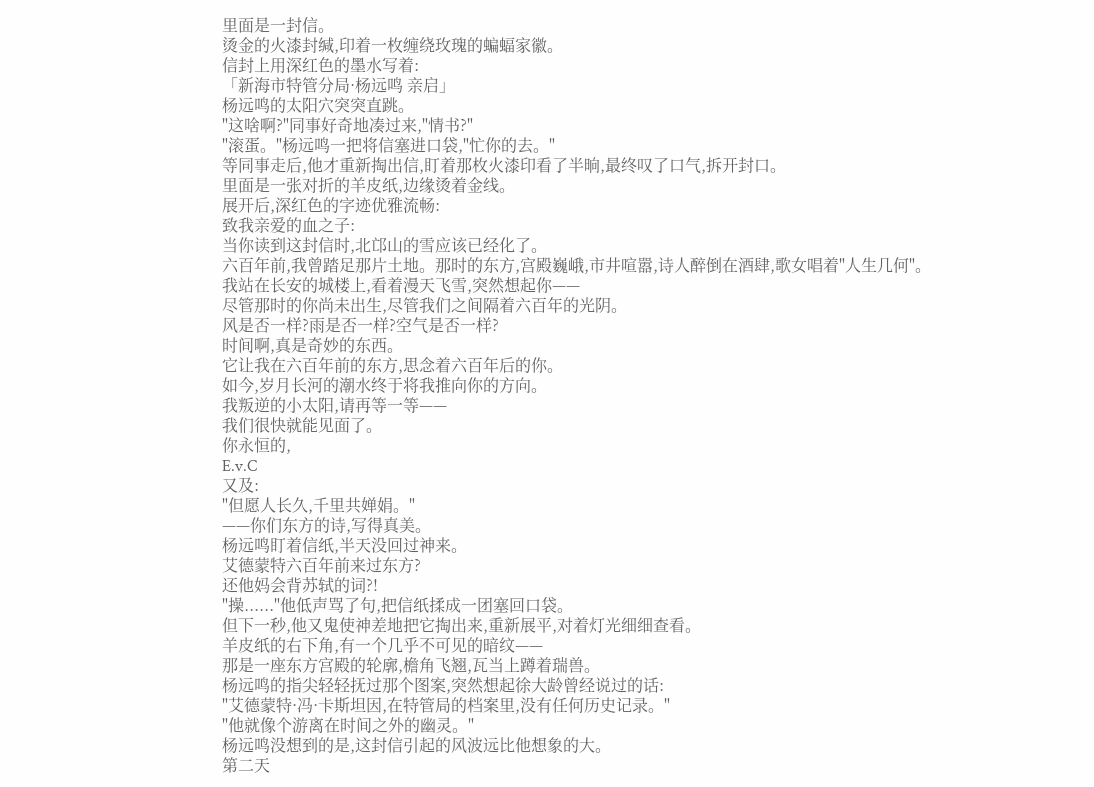里面是一封信。
烫金的火漆封缄,印着一枚缠绕玫瑰的蝙蝠家徽。
信封上用深红色的墨水写着:
「新海市特管分局·杨远鸣 亲启」
杨远鸣的太阳穴突突直跳。
"这啥啊?"同事好奇地凑过来,"情书?"
"滚蛋。"杨远鸣一把将信塞进口袋,"忙你的去。"
等同事走后,他才重新掏出信,盯着那枚火漆印看了半晌,最终叹了口气,拆开封口。
里面是一张对折的羊皮纸,边缘烫着金线。
展开后,深红色的字迹优雅流畅:
致我亲爱的血之子:
当你读到这封信时,北邙山的雪应该已经化了。
六百年前,我曾踏足那片土地。那时的东方,宫殿巍峨,市井喧嚣,诗人醉倒在酒肆,歌女唱着"人生几何"。
我站在长安的城楼上,看着漫天飞雪,突然想起你——
尽管那时的你尚未出生,尽管我们之间隔着六百年的光阴。
风是否一样?雨是否一样?空气是否一样?
时间啊,真是奇妙的东西。
它让我在六百年前的东方,思念着六百年后的你。
如今,岁月长河的潮水终于将我推向你的方向。
我叛逆的小太阳,请再等一等——
我们很快就能见面了。
你永恒的,
E.v.C
又及:
"但愿人长久,千里共婵娟。"
——你们东方的诗,写得真美。
杨远鸣盯着信纸,半天没回过神来。
艾德蒙特六百年前来过东方?
还他妈会背苏轼的词?!
"操......"他低声骂了句,把信纸揉成一团塞回口袋。
但下一秒,他又鬼使神差地把它掏出来,重新展平,对着灯光细细查看。
羊皮纸的右下角,有一个几乎不可见的暗纹——
那是一座东方宫殿的轮廓,檐角飞翘,瓦当上蹲着瑞兽。
杨远鸣的指尖轻轻抚过那个图案,突然想起徐大龄曾经说过的话:
"艾德蒙特·冯·卡斯坦因,在特管局的档案里,没有任何历史记录。"
"他就像个游离在时间之外的幽灵。"
杨远鸣没想到的是,这封信引起的风波远比他想象的大。
第二天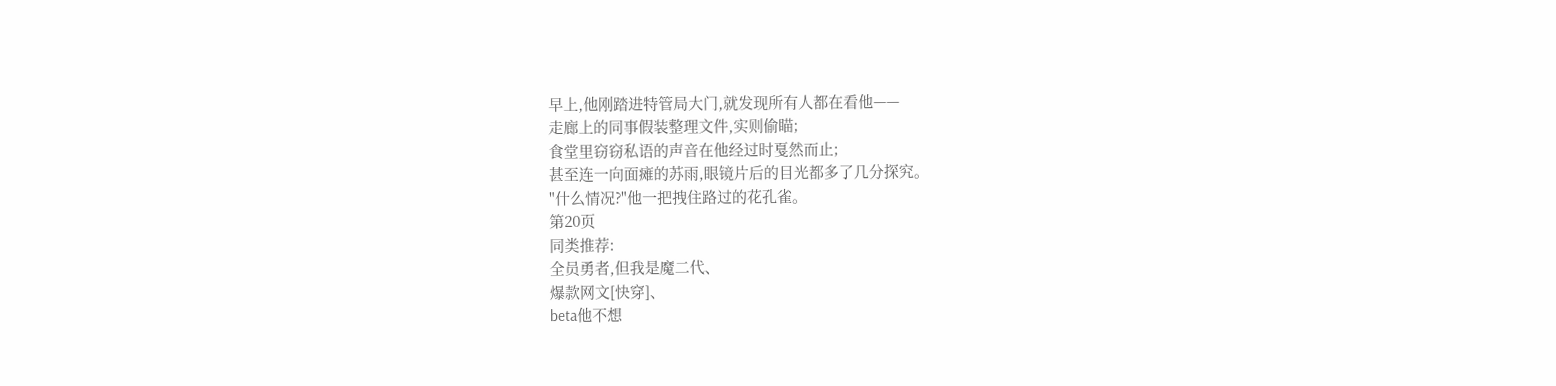早上,他刚踏进特管局大门,就发现所有人都在看他——
走廊上的同事假装整理文件,实则偷瞄;
食堂里窃窃私语的声音在他经过时戛然而止;
甚至连一向面瘫的苏雨,眼镜片后的目光都多了几分探究。
"什么情况?"他一把拽住路过的花孔雀。
第20页
同类推荐:
全员勇者,但我是魔二代、
爆款网文[快穿]、
beta他不想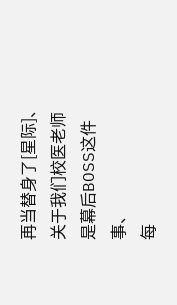再当替身了[星际]、
关于我们校医老师是幕后BOSS这件事、
每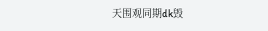天围观同期dk毁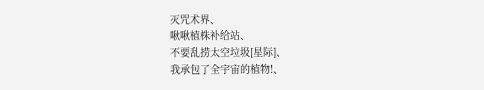灭咒术界、
啾啾植株补给站、
不要乱捞太空垃圾[星际]、
我承包了全宇宙的植物!、